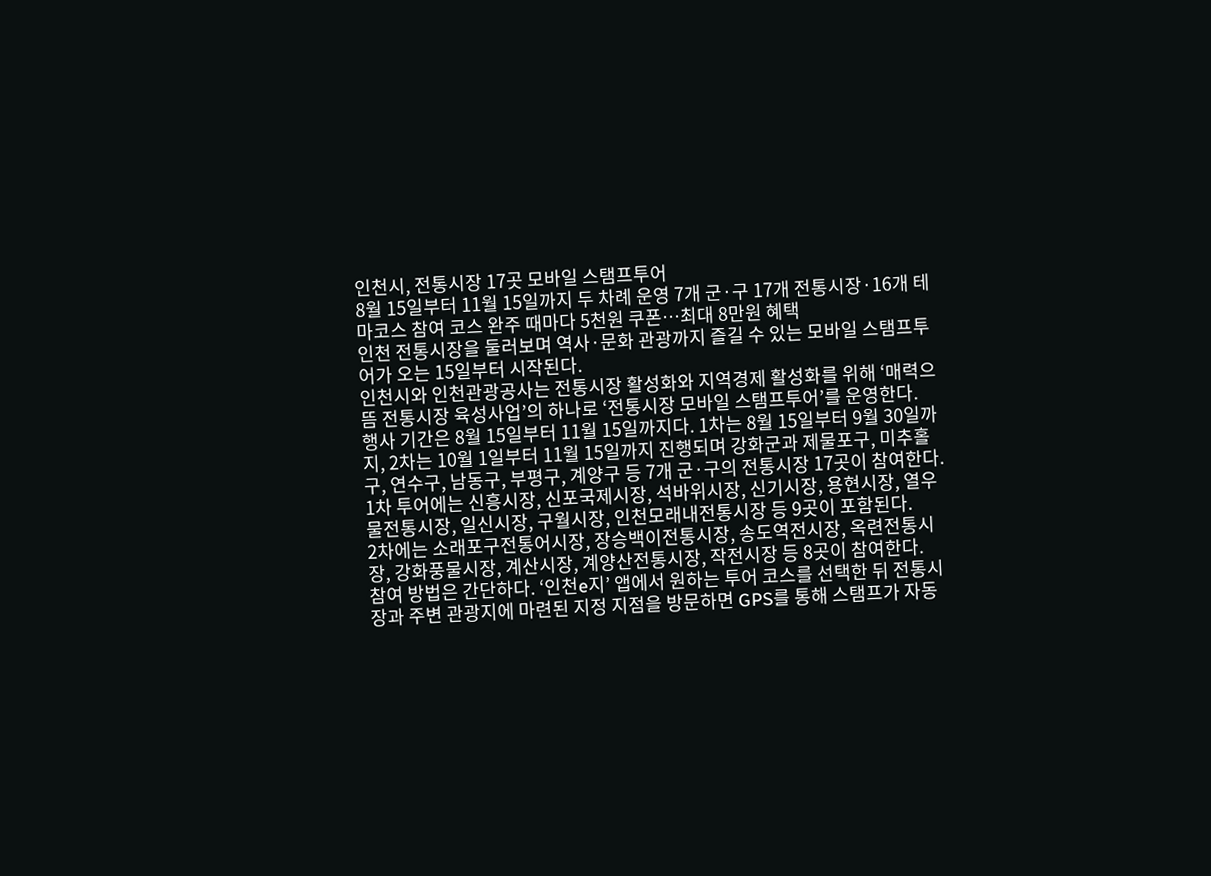인천시, 전통시장 17곳 모바일 스탬프투어
8월 15일부터 11월 15일까지 두 차례 운영 7개 군·구 17개 전통시장·16개 테마코스 참여 코스 완주 때마다 5천원 쿠폰…최대 8만원 혜택
인천 전통시장을 둘러보며 역사·문화 관광까지 즐길 수 있는 모바일 스탬프투어가 오는 15일부터 시작된다.
인천시와 인천관광공사는 전통시장 활성화와 지역경제 활성화를 위해 ‘매력으뜸 전통시장 육성사업’의 하나로 ‘전통시장 모바일 스탬프투어’를 운영한다.
행사 기간은 8월 15일부터 11월 15일까지다. 1차는 8월 15일부터 9월 30일까지, 2차는 10월 1일부터 11월 15일까지 진행되며 강화군과 제물포구, 미추홀구, 연수구, 남동구, 부평구, 계양구 등 7개 군·구의 전통시장 17곳이 참여한다.
1차 투어에는 신흥시장, 신포국제시장, 석바위시장, 신기시장, 용현시장, 열우물전통시장, 일신시장, 구월시장, 인천모래내전통시장 등 9곳이 포함된다.
2차에는 소래포구전통어시장, 장승백이전통시장, 송도역전시장, 옥련전통시장, 강화풍물시장, 계산시장, 계양산전통시장, 작전시장 등 8곳이 참여한다.
참여 방법은 간단하다. ‘인천e지’ 앱에서 원하는 투어 코스를 선택한 뒤 전통시장과 주변 관광지에 마련된 지정 지점을 방문하면 GPS를 통해 스탬프가 자동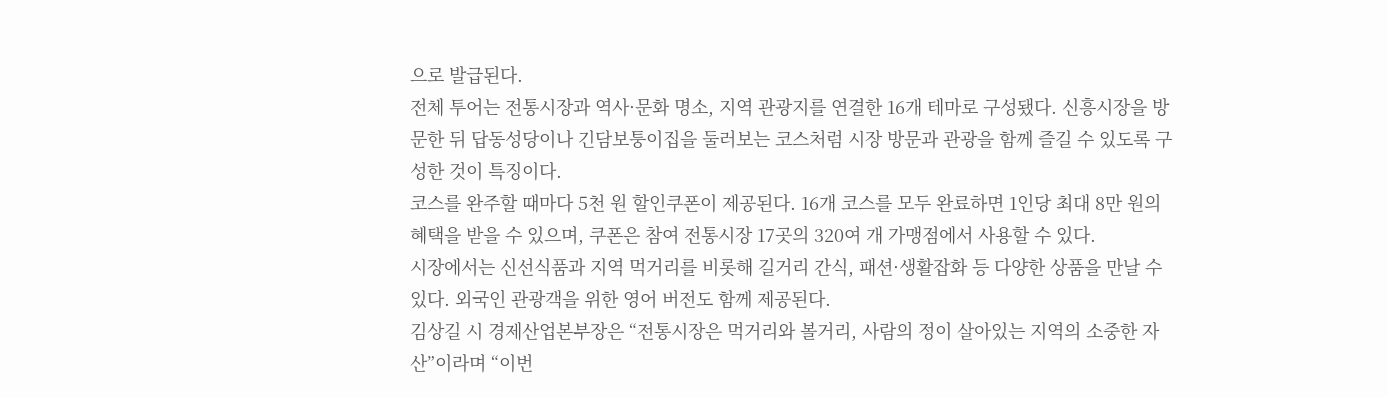으로 발급된다.
전체 투어는 전통시장과 역사·문화 명소, 지역 관광지를 연결한 16개 테마로 구성됐다. 신흥시장을 방문한 뒤 답동성당이나 긴담보퉁이집을 둘러보는 코스처럼 시장 방문과 관광을 함께 즐길 수 있도록 구성한 것이 특징이다.
코스를 완주할 때마다 5천 원 할인쿠폰이 제공된다. 16개 코스를 모두 완료하면 1인당 최대 8만 원의 혜택을 받을 수 있으며, 쿠폰은 참여 전통시장 17곳의 320여 개 가맹점에서 사용할 수 있다.
시장에서는 신선식품과 지역 먹거리를 비롯해 길거리 간식, 패션·생활잡화 등 다양한 상품을 만날 수 있다. 외국인 관광객을 위한 영어 버전도 함께 제공된다.
김상길 시 경제산업본부장은 “전통시장은 먹거리와 볼거리, 사람의 정이 살아있는 지역의 소중한 자산”이라며 “이번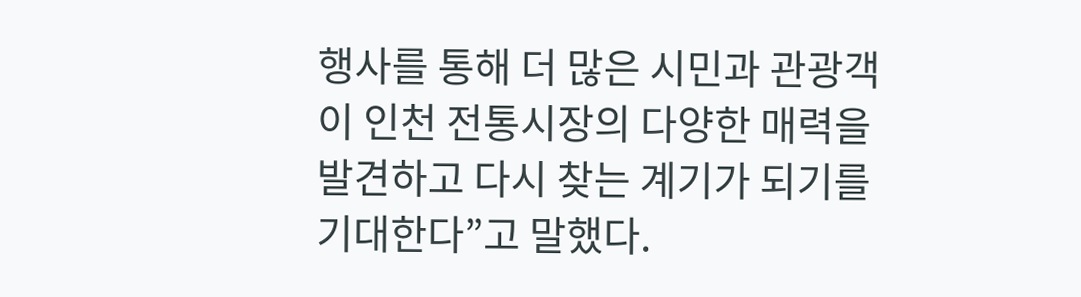행사를 통해 더 많은 시민과 관광객이 인천 전통시장의 다양한 매력을 발견하고 다시 찾는 계기가 되기를 기대한다”고 말했다.